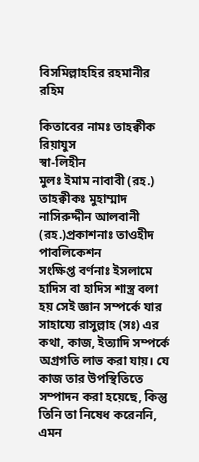বিসমিল্লাহহির রহমানীর রহিম

কিতাবের নামঃ তাহক্বীক রিয়াযুস
স্বা-লিহীন
মুলঃ ইমাম নাবাবী (রহ.)
তাহক্বীকঃ মুহাম্মাদ
নাসিরুদ্দীন আলবানী (রহ.)প্রকাশনাঃ তাওহীদ পাবলিকেশন
সংক্ষিপ্ত বর্ণনাঃ ইসলামে হাদিস বা হাদিস শাস্ত্র বলা হয় সেই জ্ঞান সম্পর্কে যার সাহায্যে রাসুল্লাহ (সঃ) এর কথা, কাজ, ইত্যাদি সম্পর্কে অগ্রগতি লাভ করা যায়। যে কাজ তার উপস্থিতিতে সম্পাদন করা হয়েছে, কিন্তু তিনি তা নিষেধ করেননি, এমন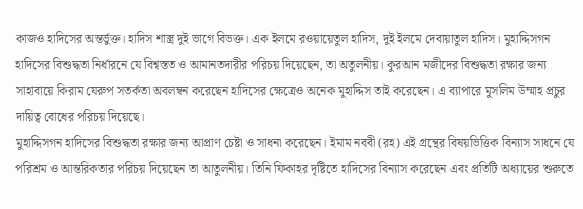কাজও হাদিসের অন্তর্ভুক্ত। হাদিস শাস্ত্র দুই ভাগে বিভক্ত। এক ইলমে রওয়ায়েতুল হাদিস, দুই ইলমে দেবায়াতুল হাদিস। মুহাদ্দিসগন হাদিসের বিশুদ্ধতা নির্ধারনে যে বিশ্বস্তত ও আমানতদারীর পরিচয় দিয়েছেন, তা অতুলনীয়। কুরআন মজীদের বিশুদ্ধতা রক্ষার জন্য সাহাবায়ে কিরাম যেরুপ সতর্কতা অবলম্বন করেছেন হাদিসের ক্ষেত্রেও অনেক মুহাদ্দিস তাই করেছেন। এ ব্যাপারে মুসলিম উম্মাহ প্রচুর দায়িত্ব বোধের পরিচয় দিয়েছে।
মুহাদ্দিসগন হাদিসের বিশুদ্ধতা রক্ষার জন্য আপ্রাণ চেষ্টা ও সাধনা করেছেন। ইমাম নববী (রহ) এই গ্রন্থের বিষয়ভিত্তিক বিন্যাস সাধনে যে পরিশ্রম ও আন্তরিকতার পরিচয় দিয়েছেন তা আতুলনীয়। তিনি ফিকাহর দৃষ্টিতে হাদিসের বিন্যাস করেছেন এবং প্রতিটি অধ্যায়ের শুরুতে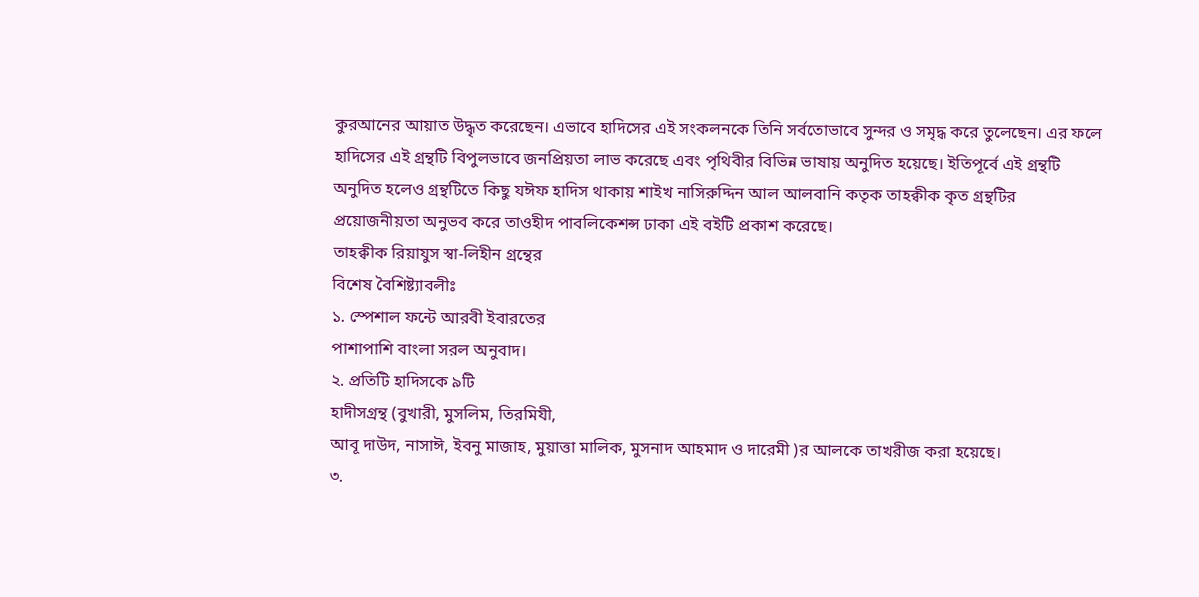কুরআনের আয়াত উদ্ধৃত করেছেন। এভাবে হাদিসের এই সংকলনকে তিনি সর্বতোভাবে সুন্দর ও সমৃদ্ধ করে তুলেছেন। এর ফলে হাদিসের এই গ্রন্থটি বিপুলভাবে জনপ্রিয়তা লাভ করেছে এবং পৃথিবীর বিভিন্ন ভাষায় অনুদিত হয়েছে। ইতিপূর্বে এই গ্রন্থটি অনুদিত হলেও গ্রন্থটিতে কিছু যঈফ হাদিস থাকায় শাইখ নাসিরুদ্দিন আল আলবানি কতৃক তাহক্বীক কৃত গ্রন্থটির প্রয়োজনীয়তা অনুভব করে তাওহীদ পাবলিকেশন্স ঢাকা এই বইটি প্রকাশ করেছে।
তাহক্বীক রিয়াযুস স্বা-লিহীন গ্রন্থের
বিশেষ বৈশিষ্ট্যাবলীঃ
১. স্পেশাল ফন্টে আরবী ইবারতের
পাশাপাশি বাংলা সরল অনুবাদ।
২. প্রতিটি হাদিসকে ৯টি
হাদীসগ্রন্থ (বুখারী, মুসলিম, তিরমিযী,
আবূ দাউদ, নাসাঈ, ইবনু মাজাহ, মুয়াত্তা মালিক, মুসনাদ আহমাদ ও দারেমী )র আলকে তাখরীজ করা হয়েছে।
৩.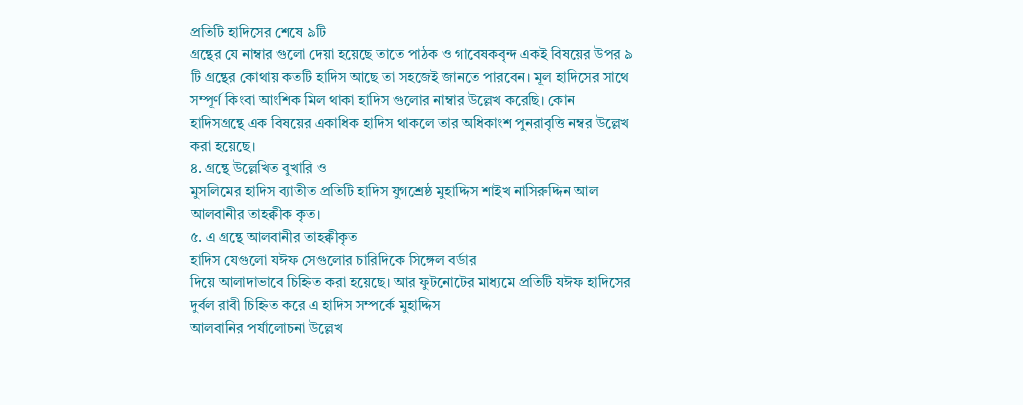প্রতিটি হাদিসের শেষে ৯টি
গ্রন্থের যে নাম্বার গুলো দেয়া হয়েছে তাতে পাঠক ও গাবেষকবৃন্দ একই বিষয়ের উপর ৯
টি গ্রন্থের কোথায় কতটি হাদিস আছে তা সহজেই জানতে পারবেন। মূল হাদিসের সাথে
সম্পূর্ণ কিংবা আংশিক মিল থাকা হাদিস গুলোর নাম্বার উল্লেখ করেছি। কোন
হাদিসগ্রন্থে এক বিষয়ের একাধিক হাদিস থাকলে তার অধিকাংশ পুনরাবৃত্তি নম্বর উল্লেখ
করা হয়েছে।
৪. গ্রন্থে উল্লেখিত বুখারি ও
মুসলিমের হাদিস ব্যাতীত প্রতিটি হাদিস যুগশ্রেষ্ঠ মুহাদ্দিস শাইখ নাসিরুদ্দিন আল
আলবানীর তাহক্বীক কৃত।
৫. এ গ্রন্থে আলবানীর তাহক্বীকৃত
হাদিস যেগুলো যঈফ সেগুলোর চারিদিকে সিঙ্গেল বর্ডার
দিয়ে আলাদাভাবে চিহ্নিত করা হয়েছে। আর ফুটনোটের মাধ্যমে প্রতিটি যঈফ হাদিসের
দুর্বল রাবী চিহ্নিত করে এ হাদিস সম্পর্কে মুহাদ্দিস
আলবানির পর্যালোচনা উল্লেখ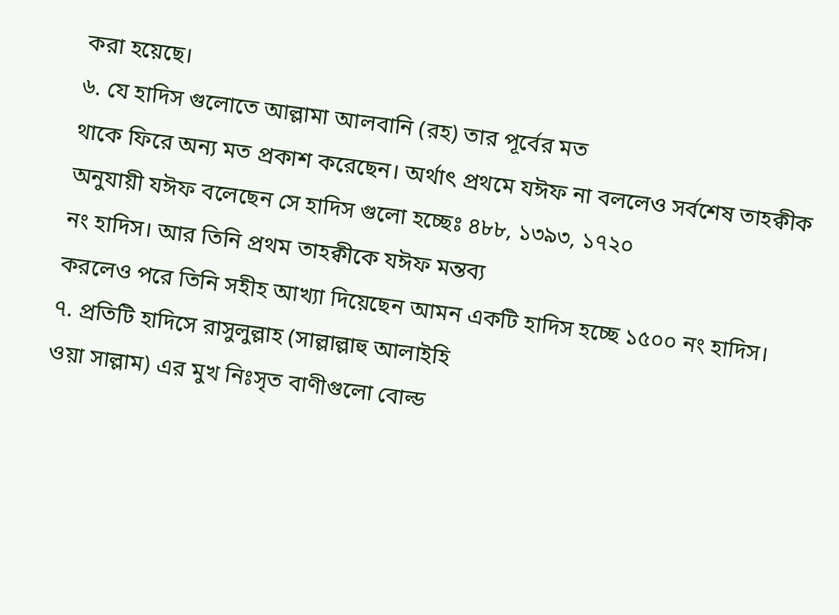করা হয়েছে।
৬. যে হাদিস গুলোতে আল্লামা আলবানি (রহ) তার পূর্বের মত
থাকে ফিরে অন্য মত প্রকাশ করেছেন। অর্থাৎ প্রথমে যঈফ না বললেও সর্বশেষ তাহক্বীক
অনুযায়ী যঈফ বলেছেন সে হাদিস গুলো হচ্ছেঃ ৪৮৮, ১৩৯৩, ১৭২০
নং হাদিস। আর তিনি প্রথম তাহক্বীকে যঈফ মন্তব্য
করলেও পরে তিনি সহীহ আখ্যা দিয়েছেন আমন একটি হাদিস হচ্ছে ১৫০০ নং হাদিস।
৭. প্রতিটি হাদিসে রাসুলুল্লাহ (সাল্লাল্লাহু আলাইহি
ওয়া সাল্লাম) এর মুখ নিঃসৃত বাণীগুলো বোল্ড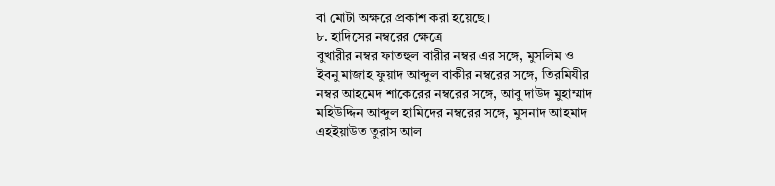বা মোটা অক্ষরে প্রকাশ করা হয়েছে।
৮. হাদিসের নম্বরের ক্ষেত্রে
বুখারীর নম্বর ফাতহুল বারীর নম্বর এর সঙ্গে, মুসলিম ও
ইবনু মাজাহ ফুয়াদ আব্দুল বাকীর নম্বরের সঙ্গে, তিরমিযীর
নম্বর আহমেদ শাকেরের নম্বরের সঙ্গে, আবু দাউদ মুহাম্মাদ
মহিউদ্দিন আব্দুল হামিদের নম্বরের সঙ্গে, মুসনাদ আহমাদ
এহইয়াউত তুরাস আল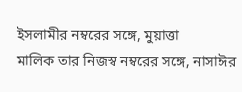ইসলামীর নম্বরের সঙ্গে, মুয়াত্তা
মালিক তার নিজস্ব নম্বরের সঙ্গে, নাসাঈর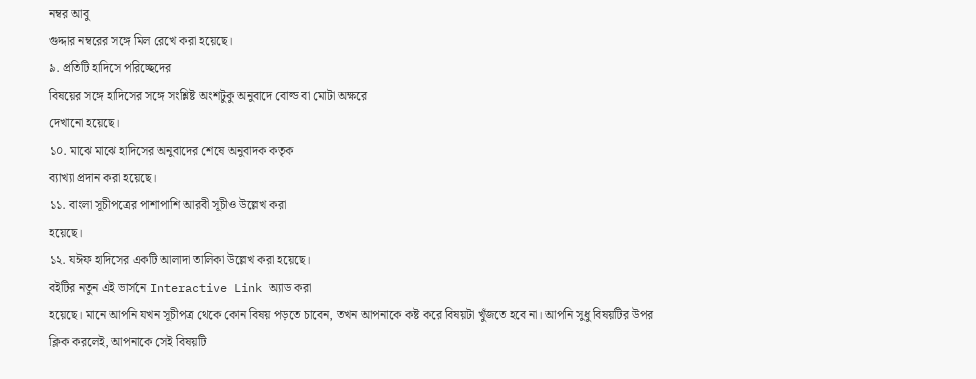নম্বর আবু
গুদ্দার নম্বরের সঙ্গে মিল রেখে করা হয়েছে।
৯. প্রতিটি হাদিসে পরিচ্ছেদের
বিষয়ের সঙ্গে হাদিসের সঙ্গে সংশ্লিষ্ট অংশটুকু অনুবাদে বোল্ড বা মোটা অক্ষরে
দেখানো হয়েছে।
১০. মাঝে মাঝে হাদিসের অনুবাদের শেষে অনুবাদক কতৃক
ব্যাখ্যা প্রদান করা হয়েছে।
১১. বাংলা সূচীপত্রের পাশাপাশি আরবী সূচীও উল্লেখ করা
হয়েছে।
১২. যঈফ হাদিসের একটি আলাদা তালিকা উল্লেখ করা হয়েছে।
বইটির নতুন এই ভার্সনে Interactive Link অ্যাড করা
হয়েছে। মানে আপনি যখন সূচীপত্র থেকে কোন বিষয় পড়তে চাবেন, তখন আপনাকে কষ্ট করে বিষয়টা খুঁজতে হবে না। আপনি সুধু বিষয়টির উপর
ক্লিক করলেই, আপনাকে সেই বিষয়টি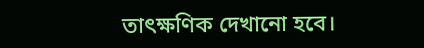তাৎক্ষণিক দেখানো হবে।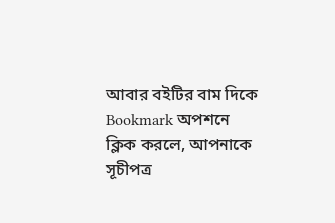আবার বইটির বাম দিকে Bookmark অপশনে ক্লিক করলে, আপনাকে সূচীপত্র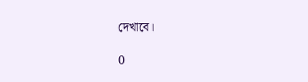দেখাবে।

0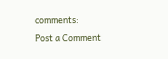comments:
Post a Comment